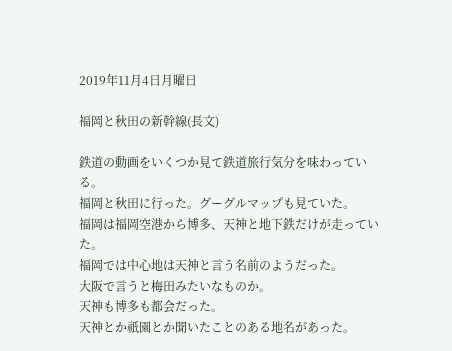2019年11月4日月曜日

福岡と秋田の新幹線(長文)

鉄道の動画をいくつか見て鉄道旅行気分を味わっている。
福岡と秋田に行った。グーグルマップも見ていた。
福岡は福岡空港から博多、天神と地下鉄だけが走っていた。
福岡では中心地は天神と言う名前のようだった。
大阪で言うと梅田みたいなものか。
天神も博多も都会だった。
天神とか祇園とか聞いたことのある地名があった。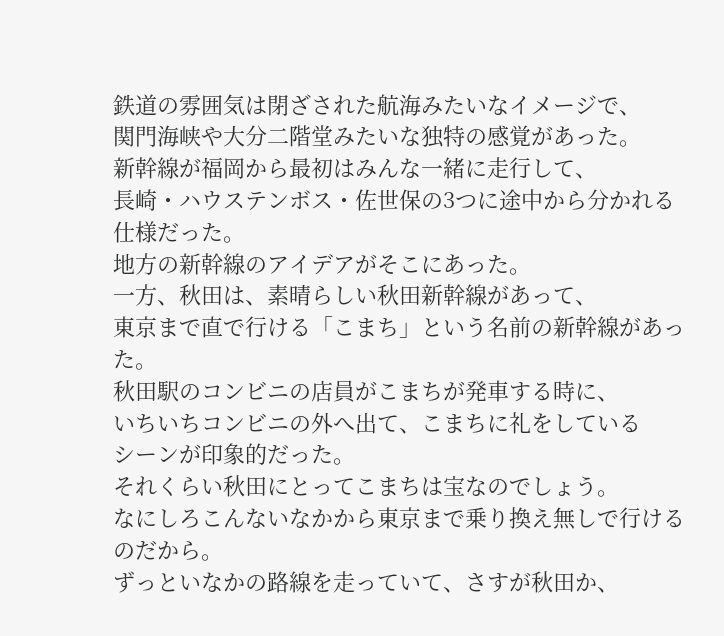鉄道の雰囲気は閉ざされた航海みたいなイメージで、
関門海峡や大分二階堂みたいな独特の感覚があった。
新幹線が福岡から最初はみんな一緒に走行して、
長崎・ハウステンボス・佐世保の3つに途中から分かれる仕様だった。
地方の新幹線のアイデアがそこにあった。
一方、秋田は、素晴らしい秋田新幹線があって、
東京まで直で行ける「こまち」という名前の新幹線があった。
秋田駅のコンビニの店員がこまちが発車する時に、
いちいちコンビニの外へ出て、こまちに礼をしている
シーンが印象的だった。
それくらい秋田にとってこまちは宝なのでしょう。
なにしろこんないなかから東京まで乗り換え無しで行けるのだから。
ずっといなかの路線を走っていて、さすが秋田か、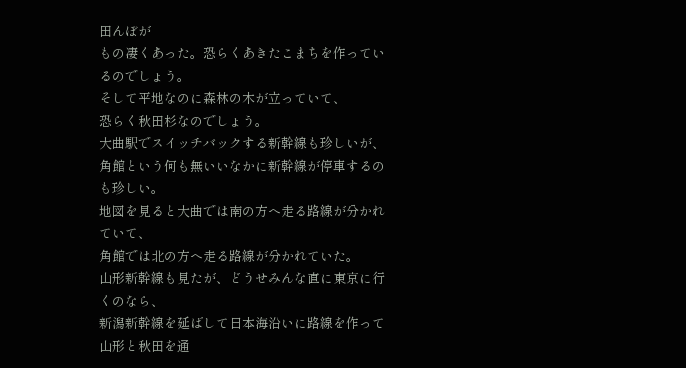田んぼが
もの凄くあった。恐らくあきたこまちを作っているのでしょう。
そして平地なのに森林の木が立っていて、
恐らく秋田杉なのでしょう。
大曲駅でスイッチバックする新幹線も珍しいが、
角館という何も無いいなかに新幹線が停車するのも珍しい。
地図を見ると大曲では南の方へ走る路線が分かれていて、
角館では北の方へ走る路線が分かれていた。
山形新幹線も見たが、どうせみんな直に東京に行くのなら、
新潟新幹線を延ばして日本海沿いに路線を作って
山形と秋田を通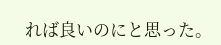れば良いのにと思った。